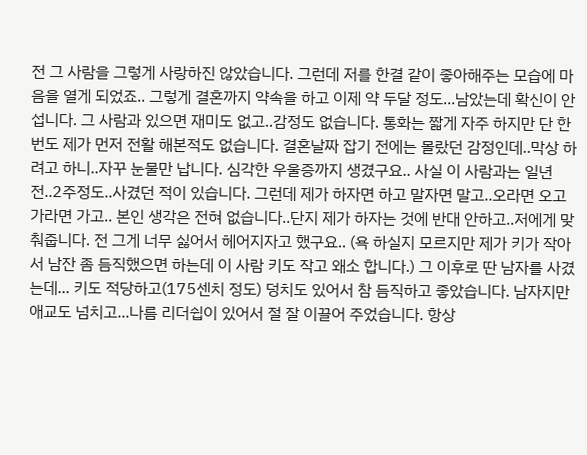전 그 사람을 그렇게 사랑하진 않았습니다. 그런데 저를 한결 같이 좋아해주는 모습에 마음을 열게 되었죠.. 그렇게 결혼까지 약속을 하고 이제 약 두달 정도...남았는데 확신이 안 섭니다. 그 사람과 있으면 재미도 없고..감정도 없습니다. 통화는 짧게 자주 하지만 단 한번도 제가 먼저 전활 해본적도 없습니다. 결혼날짜 잡기 전에는 몰랐던 감정인데..막상 하려고 하니..자꾸 눈물만 납니다. 심각한 우울증까지 생겼구요.. 사실 이 사람과는 일년 전..2주정도..사겼던 적이 있습니다. 그런데 제가 하자면 하고 말자면 말고..오라면 오고 가라면 가고.. 본인 생각은 전혀 없습니다..단지 제가 하자는 것에 반대 안하고..저에게 맞춰줍니다. 전 그게 너무 싫어서 헤어지자고 했구요.. (욕 하실지 모르지만 제가 키가 작아서 남잔 좀 듬직했으면 하는데 이 사람 키도 작고 왜소 합니다.) 그 이후로 딴 남자를 사겼는데... 키도 적당하고(175센치 정도) 덩치도 있어서 참 듬직하고 좋았습니다. 남자지만 애교도 넘치고...나름 리더쉽이 있어서 절 잘 이끌어 주었습니다. 항상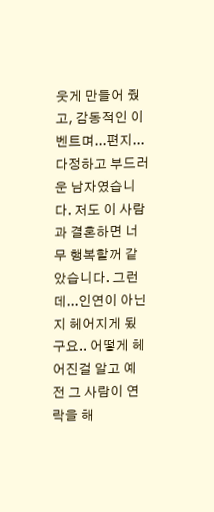웃게 만들어 줬고, 감동적인 이벤트며...편지...다정하고 부드러운 남자였습니다. 저도 이 사람과 결혼하면 너무 행복할꺼 같았습니다. 그런데...인연이 아닌지 헤어지게 됬구요.. 어떻게 헤어진걸 알고 예전 그 사람이 연락을 해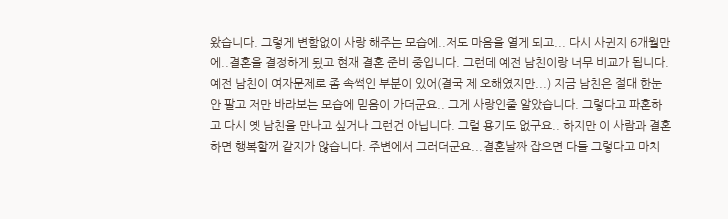왔습니다. 그렇게 변함없이 사랑 해주는 모습에..저도 마음을 열게 되고... 다시 사귄지 6개월만에..결혼을 결정하게 됬고 현재 결혼 준비 중입니다. 그런데 예전 남친이랑 너무 비교가 됩니다. 예전 남친이 여자문제로 좀 속썩인 부분이 있어(결국 제 오해였지만...) 지금 남친은 절대 한눈 안 팔고 저만 바라보는 모습에 믿음이 가더군요.. 그게 사랑인줄 알았습니다. 그렇다고 파혼하고 다시 옛 남친을 만나고 싶거나 그런건 아닙니다. 그럴 용기도 없구요.. 하지만 이 사람과 결혼하면 행복할꺼 같지가 않습니다. 주변에서 그러더군요...결혼날짜 잡으면 다들 그렇다고 마치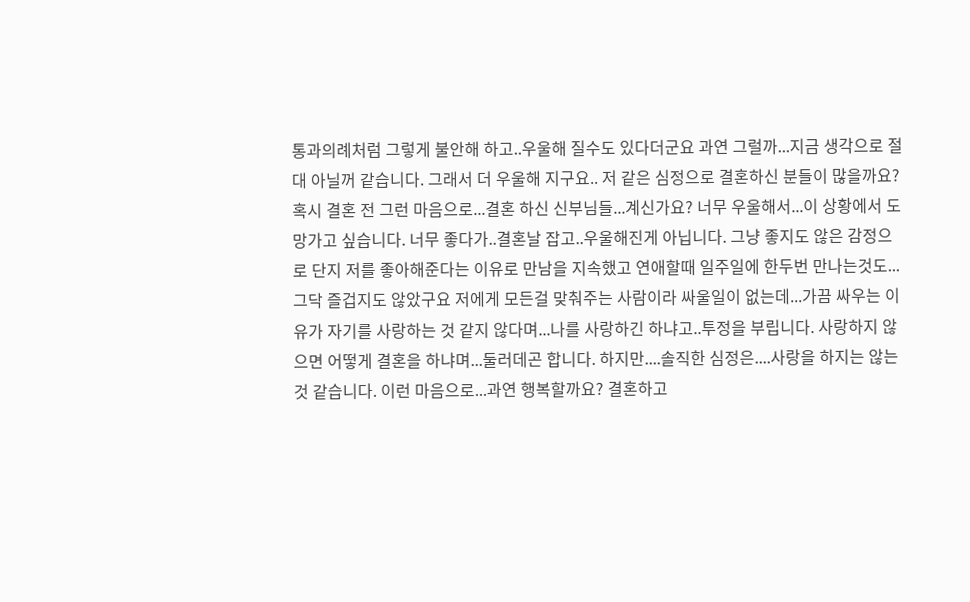통과의례처럼 그렇게 불안해 하고..우울해 질수도 있다더군요 과연 그럴까...지금 생각으로 절대 아닐꺼 같습니다. 그래서 더 우울해 지구요.. 저 같은 심정으로 결혼하신 분들이 많을까요? 혹시 결혼 전 그런 마음으로...결혼 하신 신부님들...계신가요? 너무 우울해서...이 상황에서 도망가고 싶습니다. 너무 좋다가..결혼날 잡고..우울해진게 아닙니다. 그냥 좋지도 않은 감정으로 단지 저를 좋아해준다는 이유로 만남을 지속했고 연애할때 일주일에 한두번 만나는것도...그닥 즐겁지도 않았구요 저에게 모든걸 맞춰주는 사람이라 싸울일이 없는데...가끔 싸우는 이유가 자기를 사랑하는 것 같지 않다며...나를 사랑하긴 하냐고..투정을 부립니다. 사랑하지 않으면 어떻게 결혼을 하냐며...둘러데곤 합니다. 하지만....솔직한 심정은....사랑을 하지는 않는것 같습니다. 이런 마음으로...과연 행복할까요? 결혼하고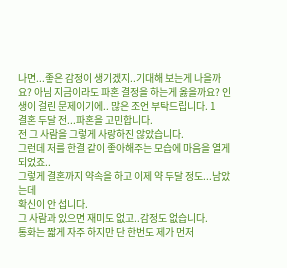나면...좋은 감정이 생기겠지..기대해 보는게 나을까요? 아님 지금이라도 파혼 결정을 하는게 옳을까요? 인생이 걸린 문제이기에.. 많은 조언 부탁드립니다. 1
결혼 두달 전...파혼을 고민합니다.
전 그 사람을 그렇게 사랑하진 않았습니다.
그런데 저를 한결 같이 좋아해주는 모습에 마음을 열게 되었죠..
그렇게 결혼까지 약속을 하고 이제 약 두달 정도...남았는데
확신이 안 섭니다.
그 사람과 있으면 재미도 없고..감정도 없습니다.
통화는 짧게 자주 하지만 단 한번도 제가 먼저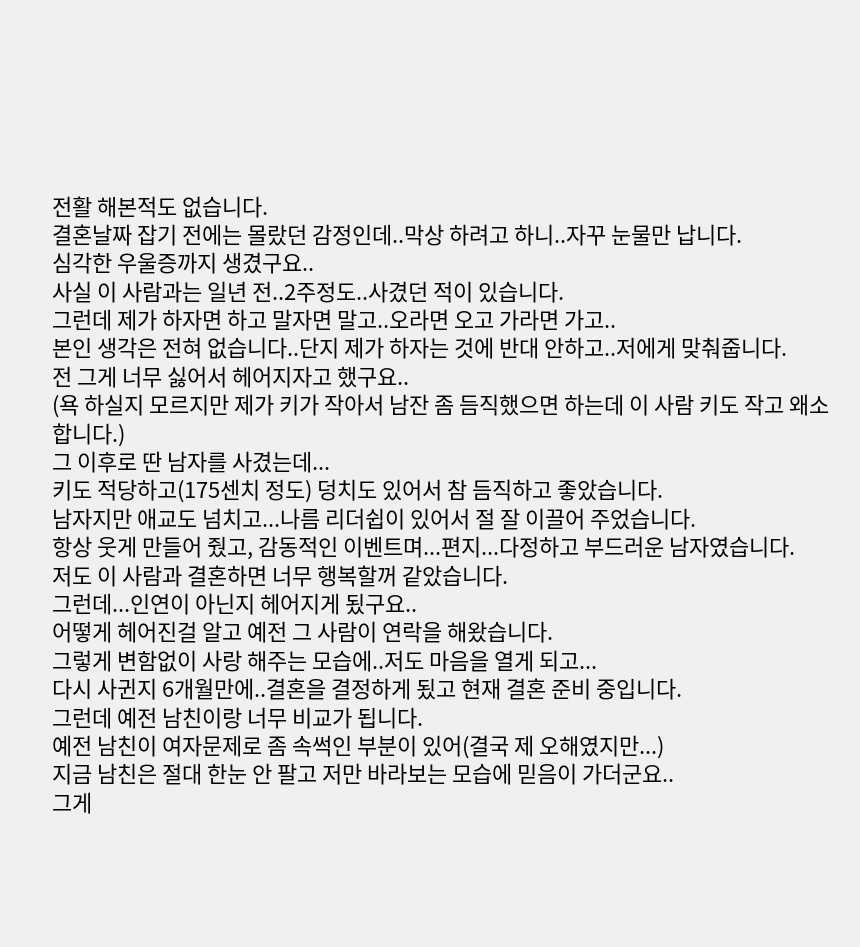전활 해본적도 없습니다.
결혼날짜 잡기 전에는 몰랐던 감정인데..막상 하려고 하니..자꾸 눈물만 납니다.
심각한 우울증까지 생겼구요..
사실 이 사람과는 일년 전..2주정도..사겼던 적이 있습니다.
그런데 제가 하자면 하고 말자면 말고..오라면 오고 가라면 가고..
본인 생각은 전혀 없습니다..단지 제가 하자는 것에 반대 안하고..저에게 맞춰줍니다.
전 그게 너무 싫어서 헤어지자고 했구요..
(욕 하실지 모르지만 제가 키가 작아서 남잔 좀 듬직했으면 하는데 이 사람 키도 작고 왜소 합니다.)
그 이후로 딴 남자를 사겼는데...
키도 적당하고(175센치 정도) 덩치도 있어서 참 듬직하고 좋았습니다.
남자지만 애교도 넘치고...나름 리더쉽이 있어서 절 잘 이끌어 주었습니다.
항상 웃게 만들어 줬고, 감동적인 이벤트며...편지...다정하고 부드러운 남자였습니다.
저도 이 사람과 결혼하면 너무 행복할꺼 같았습니다.
그런데...인연이 아닌지 헤어지게 됬구요..
어떻게 헤어진걸 알고 예전 그 사람이 연락을 해왔습니다.
그렇게 변함없이 사랑 해주는 모습에..저도 마음을 열게 되고...
다시 사귄지 6개월만에..결혼을 결정하게 됬고 현재 결혼 준비 중입니다.
그런데 예전 남친이랑 너무 비교가 됩니다.
예전 남친이 여자문제로 좀 속썩인 부분이 있어(결국 제 오해였지만...)
지금 남친은 절대 한눈 안 팔고 저만 바라보는 모습에 믿음이 가더군요..
그게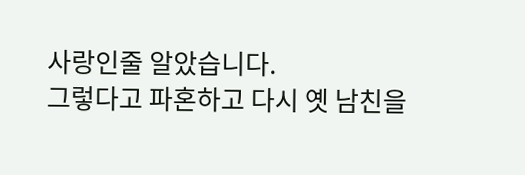사랑인줄 알았습니다.
그렇다고 파혼하고 다시 옛 남친을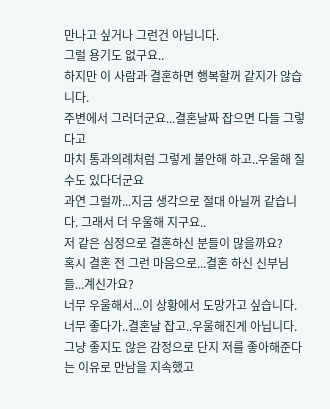만나고 싶거나 그런건 아닙니다.
그럴 용기도 없구요..
하지만 이 사람과 결혼하면 행복할꺼 같지가 않습니다.
주변에서 그러더군요...결혼날짜 잡으면 다들 그렇다고
마치 통과의례처럼 그렇게 불안해 하고..우울해 질수도 있다더군요
과연 그럴까...지금 생각으로 절대 아닐꺼 같습니다. 그래서 더 우울해 지구요..
저 같은 심정으로 결혼하신 분들이 많을까요?
혹시 결혼 전 그런 마음으로...결혼 하신 신부님들...계신가요?
너무 우울해서...이 상황에서 도망가고 싶습니다.
너무 좋다가..결혼날 잡고..우울해진게 아닙니다.
그냥 좋지도 않은 감정으로 단지 저를 좋아해준다는 이유로 만남을 지속했고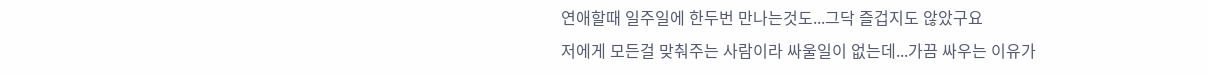연애할때 일주일에 한두번 만나는것도...그닥 즐겁지도 않았구요
저에게 모든걸 맞춰주는 사람이라 싸울일이 없는데...가끔 싸우는 이유가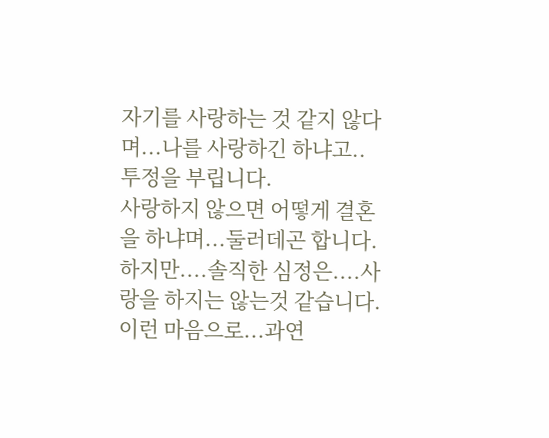자기를 사랑하는 것 같지 않다며...나를 사랑하긴 하냐고..투정을 부립니다.
사랑하지 않으면 어떻게 결혼을 하냐며...둘러데곤 합니다.
하지만....솔직한 심정은....사랑을 하지는 않는것 같습니다.
이런 마음으로...과연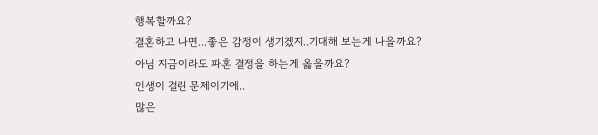행복할까요?
결혼하고 나면...좋은 감정이 생기겠지..기대해 보는게 나을까요?
아님 지금이라도 파혼 결정을 하는게 옳을까요?
인생이 걸린 문제이기에..
많은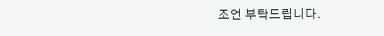조언 부탁드립니다.